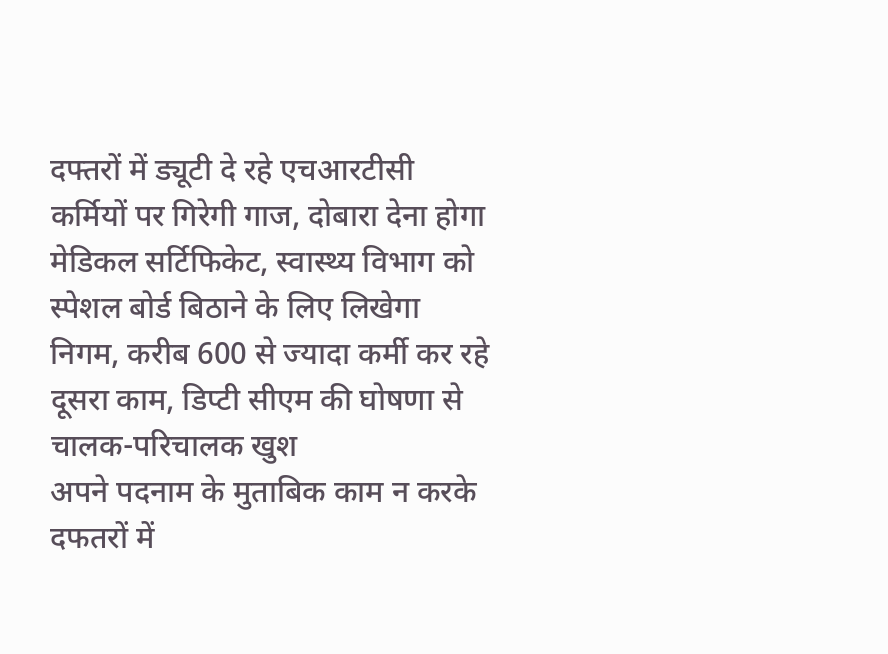दफ्तरों में ड्यूटी दे रहे एचआरटीसी कर्मियों पर गिरेगी गाज, दोबारा देना होगा मेडिकल सर्टिफिकेट, स्वास्थ्य विभाग को स्पेशल बोर्ड बिठाने के लिए लिखेगा निगम, करीब 600 से ज्यादा कर्मी कर रहे दूसरा काम, डिप्टी सीएम की घोषणा से चालक-परिचालक खुश
अपने पदनाम के मुताबिक काम न करके दफतरों में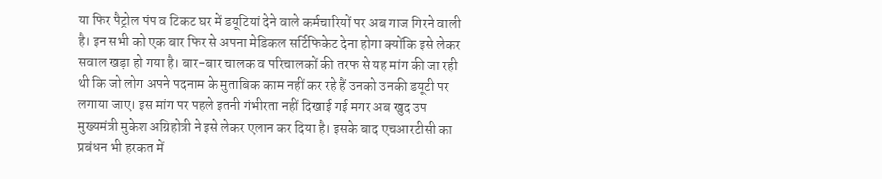या फिर पैट्रोल पंप व टिकट घर में डयूटियां देने वाले कर्मचारियों पर अब गाज गिरने वाली है। इन सभी को एक बार फिर से अपना मेडिकल सर्टिफिकेट देना होगा क्योंकि इसे लेकर सवाल खड़ा हो गया है। बार-बार चालक व परिचालकों की तरफ से यह मांग की जा रही थी कि जो लोग अपने पदनाम के मुताबिक काम नहीं कर रहे हैं उनको उनकी डयूटी पर लगाया जाए। इस मांग पर पहले इतनी गंभीरता नहीं दिखाई गई मगर अब खुद उप मुख्यमंत्री मुकेश अग्रिहोत्री ने इसे लेकर एलान कर दिया है। इसके बाद एचआरटीसी का प्रबंधन भी हरकत में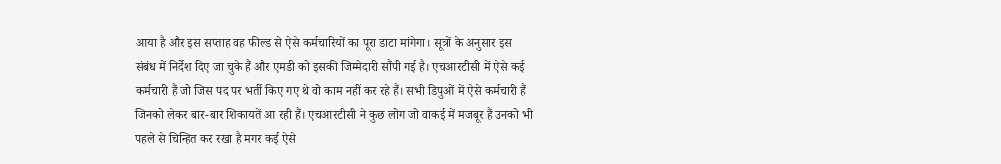आया है और इस सप्ताह वह फील्ड से ऐसे कर्मचारियों का पूरा डाटा मांगेगा। सूत्रों के अनुसार इस संबंध में निर्देश दिए जा चुके हैं और एमडी को इसकी जिम्मेदारी सौंपी गई है। एचआरटीसी में ऐसे कई कर्मचारी हैं जो जिस पद पर भर्ती किए गए थे वो काम नहीं कर रहे हैं। सभी डिपुओं में ऐसे कर्मचारी हैं जिनको लेकर बार-बार शिकायतें आ रही हैं। एचआरटीसी ने कुछ लोग जो वाकई में मजबूर हैं उनको भी पहले से चिन्हित कर रखा है मगर कई ऐसे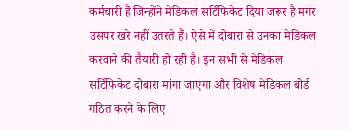कर्मचारी हैं जिन्होंने मेडिकल सर्टिफिकेट दिया जरूर है मगर उसपर खरे नहीं उतरते हैं। ऐसे में दोबारा से उनका मेडिकल करवाने की तैयारी हो रही है। इन सभी से मेडिकल सर्टिफिकेट दोबारा मांगा जाएगा और विशेष मेडिकल बोर्ड गठित करने के लिए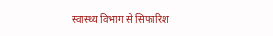स्वास्थ्य विभाग से सिफारिश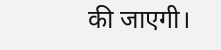की जाएगी।